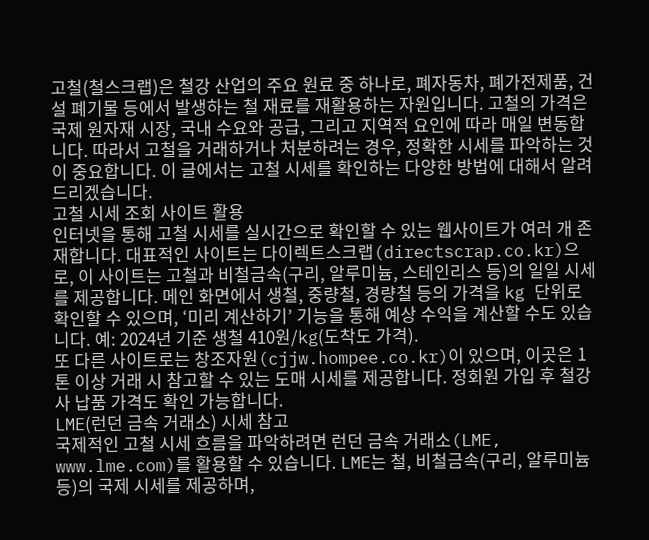고철(철스크랩)은 철강 산업의 주요 원료 중 하나로, 폐자동차, 폐가전제품, 건설 폐기물 등에서 발생하는 철 재료를 재활용하는 자원입니다. 고철의 가격은 국제 원자재 시장, 국내 수요와 공급, 그리고 지역적 요인에 따라 매일 변동합니다. 따라서 고철을 거래하거나 처분하려는 경우, 정확한 시세를 파악하는 것이 중요합니다. 이 글에서는 고철 시세를 확인하는 다양한 방법에 대해서 알려드리겠습니다.
고철 시세 조회 사이트 활용
인터넷을 통해 고철 시세를 실시간으로 확인할 수 있는 웹사이트가 여러 개 존재합니다. 대표적인 사이트는 다이렉트스크랩(directscrap.co.kr)으로, 이 사이트는 고철과 비철금속(구리, 알루미늄, 스테인리스 등)의 일일 시세를 제공합니다. 메인 화면에서 생철, 중량철, 경량철 등의 가격을 kg 단위로 확인할 수 있으며, ‘미리 계산하기’ 기능을 통해 예상 수익을 계산할 수도 있습니다. 예: 2024년 기준 생철 410원/kg(도착도 가격).
또 다른 사이트로는 창조자원(cjjw.hompee.co.kr)이 있으며, 이곳은 1톤 이상 거래 시 참고할 수 있는 도매 시세를 제공합니다. 정회원 가입 후 철강사 납품 가격도 확인 가능합니다.
LME(런던 금속 거래소) 시세 참고
국제적인 고철 시세 흐름을 파악하려면 런던 금속 거래소(LME, www.lme.com)를 활용할 수 있습니다. LME는 철, 비철금속(구리, 알루미늄 등)의 국제 시세를 제공하며,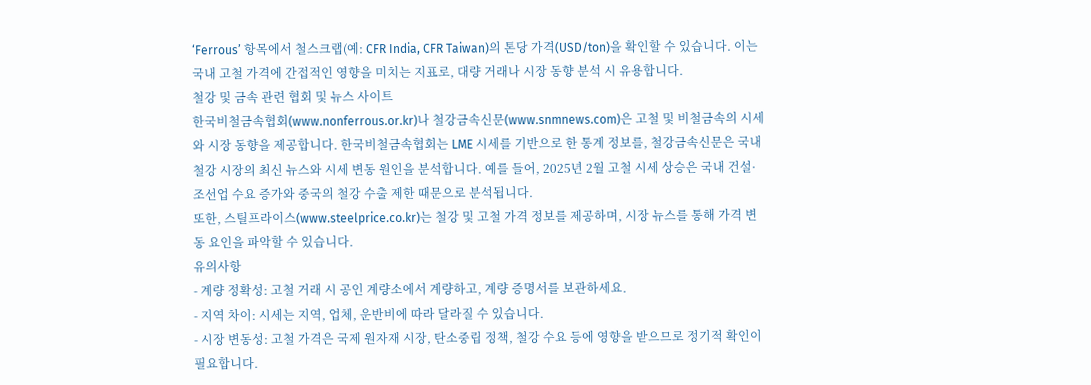‘Ferrous’ 항목에서 철스크랩(예: CFR India, CFR Taiwan)의 톤당 가격(USD/ton)을 확인할 수 있습니다. 이는 국내 고철 가격에 간접적인 영향을 미치는 지표로, 대량 거래나 시장 동향 분석 시 유용합니다.
철강 및 금속 관련 협회 및 뉴스 사이트
한국비철금속협회(www.nonferrous.or.kr)나 철강금속신문(www.snmnews.com)은 고철 및 비철금속의 시세와 시장 동향을 제공합니다. 한국비철금속협회는 LME 시세를 기반으로 한 통계 정보를, 철강금속신문은 국내 철강 시장의 최신 뉴스와 시세 변동 원인을 분석합니다. 예를 들어, 2025년 2월 고철 시세 상승은 국내 건설·조선업 수요 증가와 중국의 철강 수출 제한 때문으로 분석됩니다.
또한, 스틸프라이스(www.steelprice.co.kr)는 철강 및 고철 가격 정보를 제공하며, 시장 뉴스를 통해 가격 변동 요인을 파악할 수 있습니다.
유의사항
- 계량 정확성: 고철 거래 시 공인 계량소에서 계량하고, 계량 증명서를 보관하세요.
- 지역 차이: 시세는 지역, 업체, 운반비에 따라 달라질 수 있습니다.
- 시장 변동성: 고철 가격은 국제 원자재 시장, 탄소중립 정책, 철강 수요 등에 영향을 받으므로 정기적 확인이 필요합니다.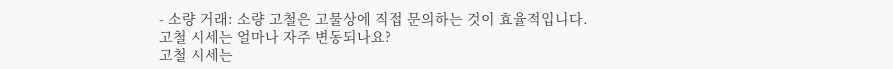- 소량 거래: 소량 고철은 고물상에 직접 문의하는 것이 효율적입니다.
고철 시세는 얼마나 자주 변동되나요?
고철 시세는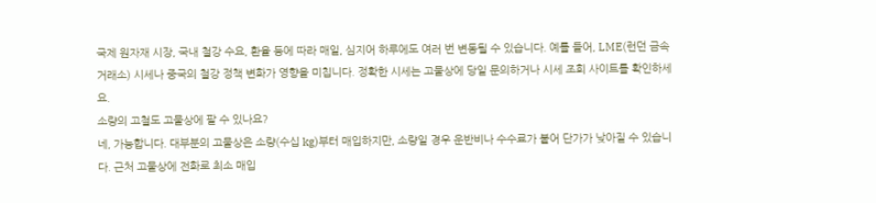국제 원자재 시장, 국내 철강 수요, 환율 등에 따라 매일, 심지어 하루에도 여러 번 변동될 수 있습니다. 예를 들어, LME(런던 금속 거래소) 시세나 중국의 철강 정책 변화가 영향을 미칩니다. 정확한 시세는 고물상에 당일 문의하거나 시세 조회 사이트를 확인하세요.
소량의 고철도 고물상에 팔 수 있나요?
네, 가능합니다. 대부분의 고물상은 소량(수십 kg)부터 매입하지만, 소량일 경우 운반비나 수수료가 붙어 단가가 낮아질 수 있습니다. 근처 고물상에 전화로 최소 매입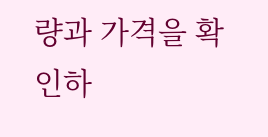량과 가격을 확인하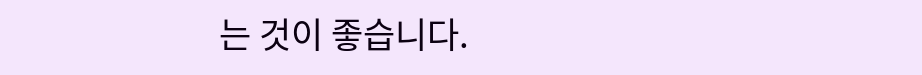는 것이 좋습니다.